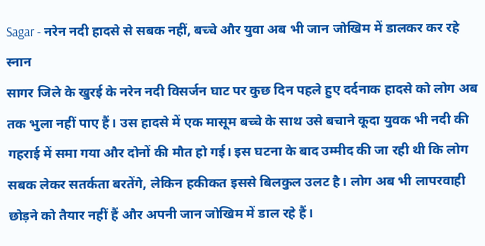Sagar - नरेन नदी हादसे से सबक नहीं, बच्चे और युवा अब भी जान जोखिम में डालकर कर रहे स्नान
सागर जिले के खुरई के नरेन नदी विसर्जन घाट पर कुछ दिन पहले हुए दर्दनाक हादसे को लोग अब तक भुला नहीं पाए हैं। उस हादसे में एक मासूम बच्चे के साथ उसे बचाने कूदा युवक भी नदी की गहराई में समा गया और दोनों की मौत हो गई। इस घटना के बाद उम्मीद की जा रही थी कि लोग सबक लेकर सतर्कता बरतेंगे, लेकिन हकीकत इससे बिलकुल उलट है। लोग अब भी लापरवाही छोड़ने को तैयार नहीं हैं और अपनी जान जोखिम में डाल रहे हैं।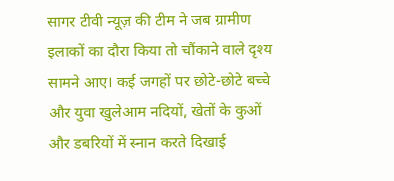सागर टीवी न्यूज़ की टीम ने जब ग्रामीण इलाकों का दौरा किया तो चौंकाने वाले दृश्य सामने आए। कई जगहों पर छोटे-छोटे बच्चे और युवा खुलेआम नदियों, खेतों के कुओं और डबरियों में स्नान करते दिखाई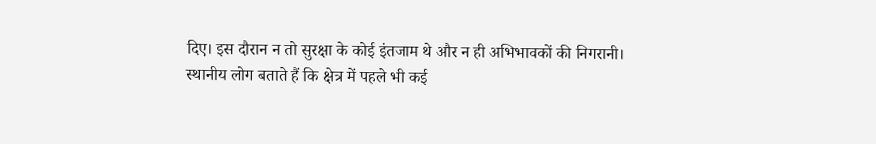दिए। इस दौरान न तो सुरक्षा के कोई इंतजाम थे और न ही अभिभावकों की निगरानी।
स्थानीय लोग बताते हैं कि क्षेत्र में पहले भी कई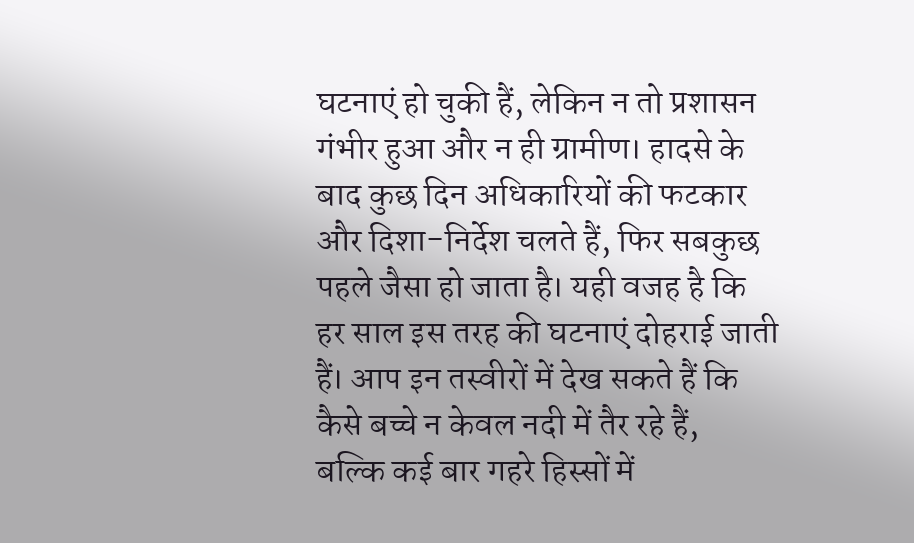घटनाएं हो चुकी हैं, लेकिन न तो प्रशासन गंभीर हुआ और न ही ग्रामीण। हादसे के बाद कुछ दिन अधिकारियों की फटकार और दिशा-निर्देश चलते हैं, फिर सबकुछ पहले जैसा हो जाता है। यही वजह है कि हर साल इस तरह की घटनाएं दोहराई जाती हैं। आप इन तस्वीरों में देख सकते हैं कि कैसे बच्चे न केवल नदी में तैर रहे हैं,
बल्कि कई बार गहरे हिस्सों में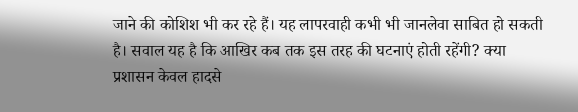जाने की कोशिश भी कर रहे हैं। यह लापरवाही कभी भी जानलेवा साबित हो सकती है। सवाल यह है कि आखिर कब तक इस तरह की घटनाएं होती रहेंगी? क्या प्रशासन केवल हादसे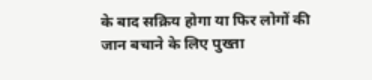के बाद सक्रिय होगा या फिर लोगों की जान बचाने के लिए पुख्ता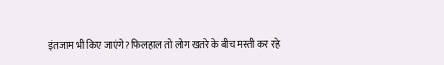इंतजाम भी किए जाएंगे? फिलहाल तो लोग खतरे के बीच मस्ती कर रहे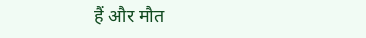हैं और मौत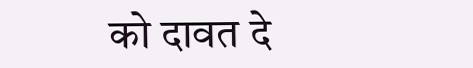को दावत दे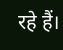रहे हैं।